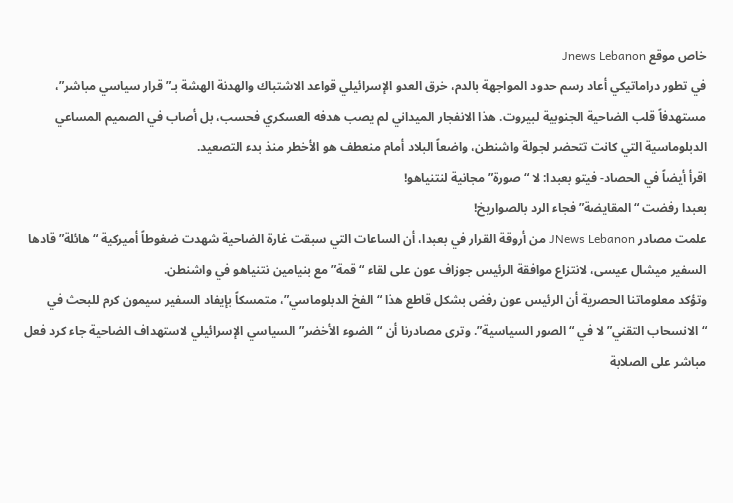خاص موقع Jnews Lebanon
في تطور دراماتيكي أعاد رسم حدود المواجهة بالدم، خرق العدو الإسرائيلي قواعد الاشتباك والهدنة الهشة بـ”قرار سياسي مباشر”، مستهدفاً قلب الضاحية الجنوبية لبيروت. هذا الانفجار الميداني لم يصب هدفه العسكري فحسب، بل أصاب في الصميم المساعي الدبلوماسية التي كانت تتحضر لجولة واشنطن، واضعاً البلاد أمام منعطف هو الأخطر منذ بدء التصعيد.
اقرأ أيضاً في الحصاد- فيتو بعبدا: لا “صورة” مجانية لنتنياهو!
بعبدا رفضت “المقايضة” فجاء الرد بالصواريخ!
علمت مصادر JNews Lebanon من أروقة القرار في بعبدا، أن الساعات التي سبقت غارة الضاحية شهدت ضغوطاً أميركية “هائلة” قادها السفير ميشال عيسى، لانتزاع موافقة الرئيس جوزاف عون على لقاء “قمة” مع بنيامين نتنياهو في واشنطن.
وتؤكد معلوماتنا الحصرية أن الرئيس عون رفض بشكل قاطع هذا “الفخ الدبلوماسي”، متمسكاً بإيفاد السفير سيمون كرم للبحث في “الانسحاب التقني” لا في “الصور السياسية”. وترى مصادرنا أن “الضوء الأخضر” السياسي الإسرائيلي لاستهداف الضاحية جاء كرد فعل مباشر على الصلابة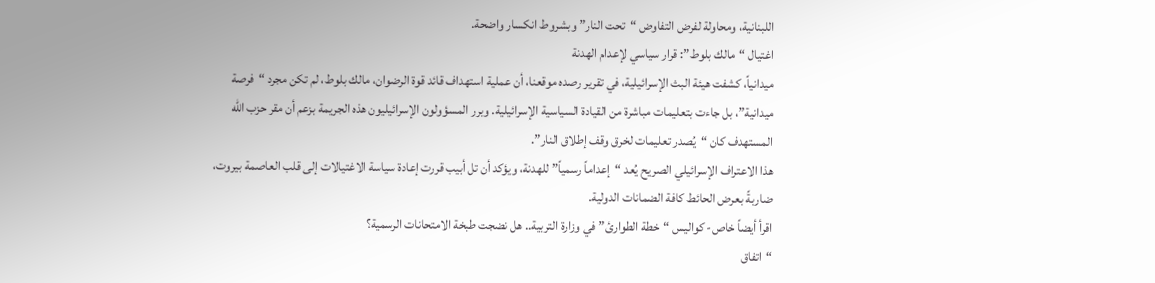اللبنانية، ومحاولة لفرض التفاوض “تحت النار” وبشروط انكسار واضحة.
اغتيال “مالك بلوط”: قرار سياسي لإعدام الهدنة
ميدانياً، كشفت هيئة البث الإسرائيلية، في تقرير رصده موقعنا، أن عملية استهداف قائد قوة الرضوان، مالك بلوط، لم تكن مجرد “فرصة ميدانية”، بل جاءت بتعليمات مباشرة من القيادة السياسية الإسرائيلية. وبرر المسؤولون الإسرائيليون هذه الجريمة بزعم أن مقر حزب الله المستهدف كان “يُصدر تعليمات لخرق وقف إطلاق النار”.
هذا الاعتراف الإسرائيلي الصريح يُعد “إعداماً رسمياً” للهدنة، ويؤكد أن تل أبيب قررت إعادة سياسة الاغتيالات إلى قلب العاصمة بيروت، ضاربةً بعرض الحائط كافة الضمانات الدولية.
اقرأ أيضاً خاص- كواليس “خطة الطوارئ” في وزارة التربية.. هل نضجت طبخة الامتحانات الرسمية؟
“اتفاق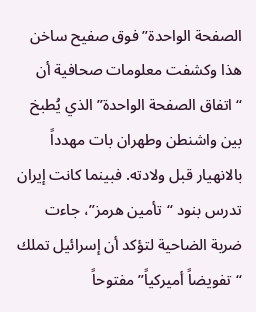الصفحة الواحدة” فوق صفيح ساخن
هذا وكشفت معلومات صحافية أن “اتفاق الصفحة الواحدة” الذي يُطبخ بين واشنطن وطهران بات مهدداً بالانهيار قبل ولادته. فبينما كانت إيران تدرس بنود “تأمين هرمز”، جاءت ضربة الضاحية لتؤكد أن إسرائيل تملك “تفويضاً أميركياً” مفتوحاً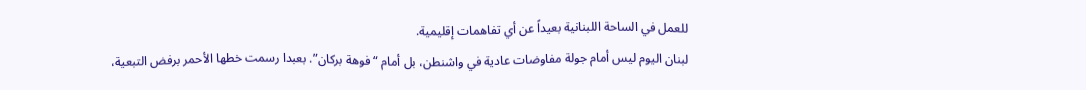للعمل في الساحة اللبنانية بعيداً عن أي تفاهمات إقليمية.
لبنان اليوم ليس أمام جولة مفاوضات عادية في واشنطن، بل أمام “فوهة بركان”. بعبدا رسمت خطها الأحمر برفض التبعية،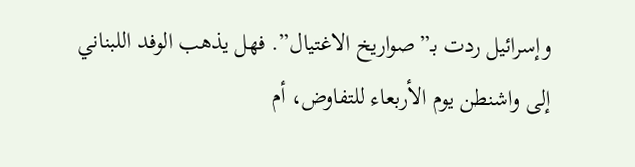وإسرائيل ردت بـ”صواريخ الاغتيال”. فهل يذهب الوفد اللبناني إلى واشنطن يوم الأربعاء للتفاوض، أم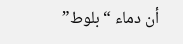أن دماء “بلوط”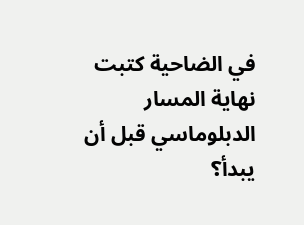في الضاحية كتبت نهاية المسار الدبلوماسي قبل أن يبدأ؟